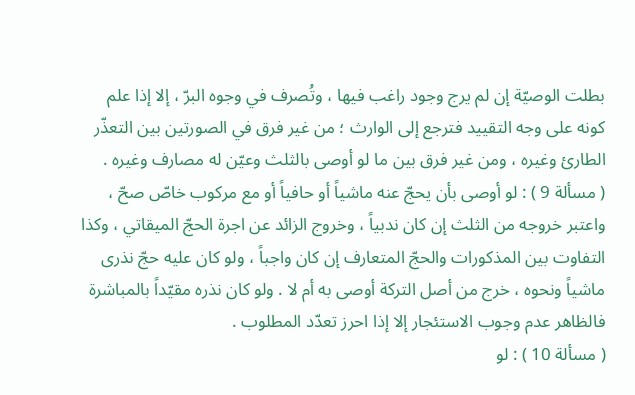بطلت الوصيّة إن لم يرج وجود راغب فيها ، وتُصرف في وجوه البرّ ، إلا إذا علم كونه على وجه التقييد فترجع إلى الوارث ؛ من غير فرق في الصورتين بين التعذّر الطارئ وغيره ، ومن غير فرق بين ما لو أوصى بالثلث وعيّن له مصارف وغيره .
( مسألة 9 ) : لو أوصى بأن يحجّ عنه ماشياً أو حافياً أو مع مركوب خاصّ صحّ ، واعتبر خروجه من الثلث إن كان ندبياً ، وخروج الزائد عن اجرة الحجّ الميقاتي ، وكذا التفاوت بين المذكورات والحجّ المتعارف إن كان واجباً ، ولو كان عليه حجّ نذرى ماشياً ونحوه ، خرج من أصل التركة أوصى به أم لا . ولو كان نذره مقيّداً بالمباشرة فالظاهر عدم وجوب الاستئجار إلا إذا احرز تعدّد المطلوب .
( مسألة 10 ) : لو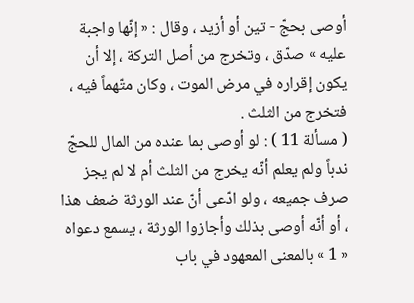أوصى بحجّ - تين أو أزيد ، وقال : « إنّها واجبة عليه » صدّق ، وتخرج من أصل التركة ، إلا أن يكون إقراره في مرض الموت ، وكان متّهماً فيه ، فتخرج من الثلث .
( مسألة 11 ) : لو أوصى بما عنده من المال للحجّ ندباً ولم يعلم أنّه يخرج من الثلث أم لا لم يجز صرف جميعه ، ولو ادّعى أنّ عند الورثة ضعف هذا ، أو أنّه أوصى بذلك وأجازوا الورثة ، يسمع دعواه « 1 » بالمعنى المعهود في باب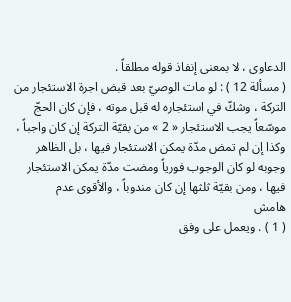الدعاوى ، لا بمعنى إنفاذ قوله مطلقاً .
( مسألة 12 ) : لو مات الوصيّ بعد قبض اجرة الاستئجار من التركة ، وشكّ في استئجاره له قبل موته ، فإن كان الحجّ موسّعاً يجب الاستئجار « 2 » من بقيّة التركة إن كان واجباً ، وكذا إن لم تمض مدّة يمكن الاستئجار فيها ، بل الظاهر وجوبه لو كان الوجوب فورياً ومضت مدّة يمكن الاستئجار فيها ، ومن بقيّة ثلثها إن كان مندوباً ، والأقوى عدم
هامش
( 1 ) . ويعمل على وفق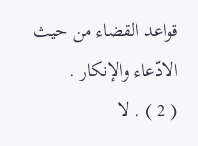قواعد القضاء من حيث الادّعاء والإنكار .
( 2 ) . لا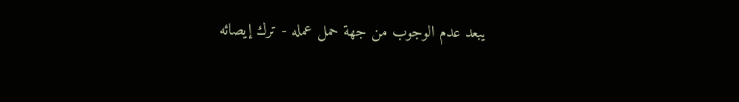يبعد عدم الوجوب من جهة حمل عمله - ترك إيصائه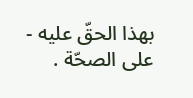بهذا الحقّ عليه - على الصحّة .